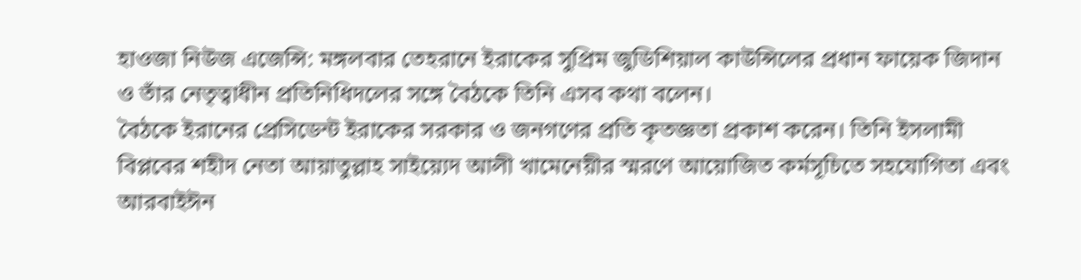হাওজা নিউজ এজেন্সি: মঙ্গলবার তেহরানে ইরাকের সুপ্রিম জুডিশিয়াল কাউন্সিলের প্রধান ফায়েক জিদান ও তাঁর নেতৃত্বাধীন প্রতিনিধিদলের সঙ্গে বৈঠকে তিনি এসব কথা বলেন।
বৈঠকে ইরানের প্রেসিডেন্ট ইরাকের সরকার ও জনগণের প্রতি কৃতজ্ঞতা প্রকাশ করেন। তিনি ইসলামী বিপ্লবের শহীদ নেতা আয়াতুল্লাহ সাইয়্যেদ আলী খামেনেয়ীর স্মরণে আয়োজিত কর্মসূচিতে সহযোগিতা এবং আরবাইঈন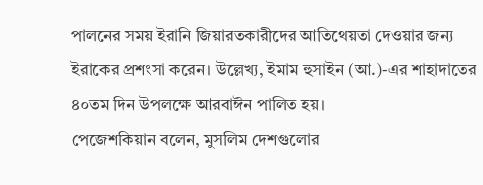পালনের সময় ইরানি জিয়ারতকারীদের আতিথেয়তা দেওয়ার জন্য ইরাকের প্রশংসা করেন। উল্লেখ্য, ইমাম হুসাইন (আ.)-এর শাহাদাতের ৪০তম দিন উপলক্ষে আরবাঈন পালিত হয়।
পেজেশকিয়ান বলেন, মুসলিম দেশগুলোর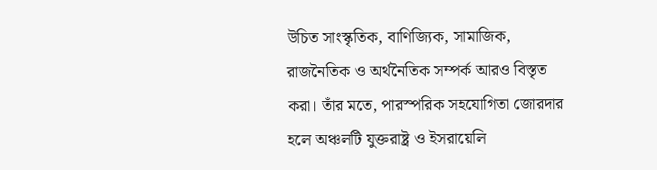উচিত সাংস্কৃতিক, বাণিজ্যিক, সামাজিক, রাজনৈতিক ও অর্থনৈতিক সম্পর্ক আরও বিস্তৃত করা। তাঁর মতে, পারস্পরিক সহযোগিতা জোরদার হলে অঞ্চলটি যুক্তরাষ্ট্র ও ইসরায়েলি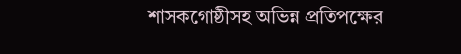শাসকগোষ্ঠীসহ অভিন্ন প্রতিপক্ষের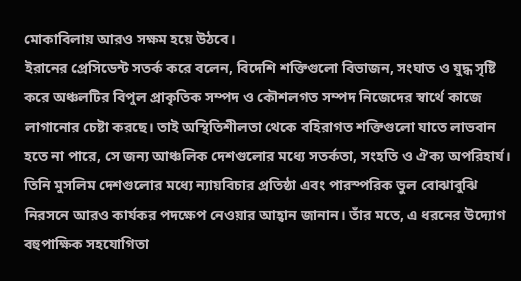মোকাবিলায় আরও সক্ষম হয়ে উঠবে।
ইরানের প্রেসিডেন্ট সতর্ক করে বলেন, বিদেশি শক্তিগুলো বিভাজন, সংঘাত ও যুদ্ধ সৃষ্টি করে অঞ্চলটির বিপুল প্রাকৃতিক সম্পদ ও কৌশলগত সম্পদ নিজেদের স্বার্থে কাজে লাগানোর চেষ্টা করছে। তাই অস্থিতিশীলতা থেকে বহিরাগত শক্তিগুলো যাতে লাভবান হতে না পারে, সে জন্য আঞ্চলিক দেশগুলোর মধ্যে সতর্কতা, সংহতি ও ঐক্য অপরিহার্য।
তিনি মুসলিম দেশগুলোর মধ্যে ন্যায়বিচার প্রতিষ্ঠা এবং পারস্পরিক ভুল বোঝাবুঝি নিরসনে আরও কার্যকর পদক্ষেপ নেওয়ার আহ্বান জানান। তাঁর মতে, এ ধরনের উদ্যোগ বহুপাক্ষিক সহযোগিতা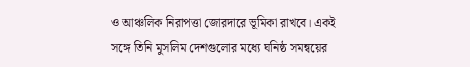ও আঞ্চলিক নিরাপত্তা জোরদারে ভূমিকা রাখবে। একই সঙ্গে তিনি মুসলিম দেশগুলোর মধ্যে ঘনিষ্ঠ সমন্বয়ের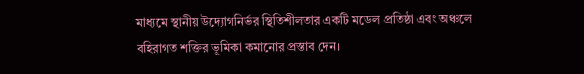মাধ্যমে স্থানীয় উদ্যোগনির্ভর স্থিতিশীলতার একটি মডেল প্রতিষ্ঠা এবং অঞ্চলে বহিরাগত শক্তির ভূমিকা কমানোর প্রস্তাব দেন।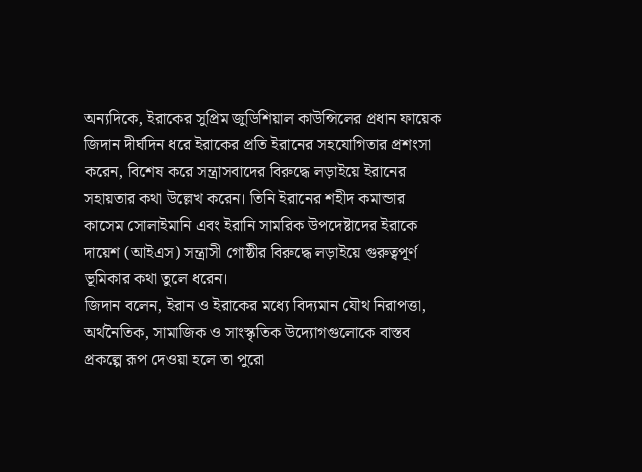অন্যদিকে, ইরাকের সুপ্রিম জুডিশিয়াল কাউন্সিলের প্রধান ফায়েক জিদান দীর্ঘদিন ধরে ইরাকের প্রতি ইরানের সহযোগিতার প্রশংসা করেন, বিশেষ করে সন্ত্রাসবাদের বিরুদ্ধে লড়াইয়ে ইরানের সহায়তার কথা উল্লেখ করেন। তিনি ইরানের শহীদ কমান্ডার কাসেম সোলাইমানি এবং ইরানি সামরিক উপদেষ্টাদের ইরাকে দায়েশ (আইএস) সন্ত্রাসী গোষ্ঠীর বিরুদ্ধে লড়াইয়ে গুরুত্বপূর্ণ ভূমিকার কথা তুলে ধরেন।
জিদান বলেন, ইরান ও ইরাকের মধ্যে বিদ্যমান যৌথ নিরাপত্তা, অর্থনৈতিক, সামাজিক ও সাংস্কৃতিক উদ্যোগগুলোকে বাস্তব প্রকল্পে রূপ দেওয়া হলে তা পুরো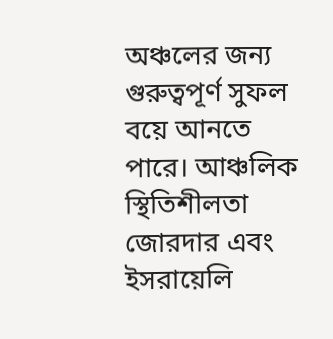অঞ্চলের জন্য গুরুত্বপূর্ণ সুফল বয়ে আনতে পারে। আঞ্চলিক স্থিতিশীলতা জোরদার এবং ইসরায়েলি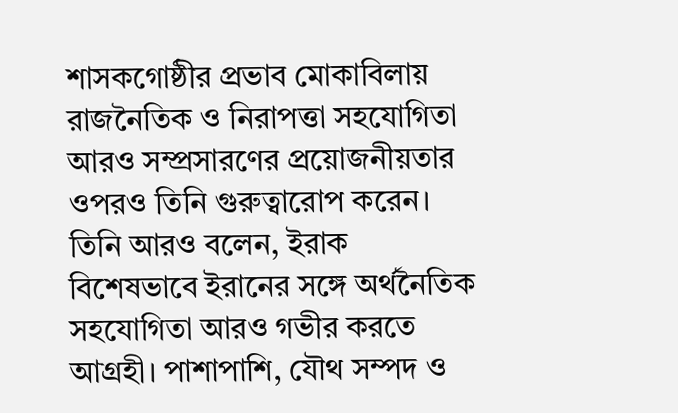শাসকগোষ্ঠীর প্রভাব মোকাবিলায় রাজনৈতিক ও নিরাপত্তা সহযোগিতা আরও সম্প্রসারণের প্রয়োজনীয়তার ওপরও তিনি গুরুত্বারোপ করেন।
তিনি আরও বলেন, ইরাক বিশেষভাবে ইরানের সঙ্গে অর্থনৈতিক সহযোগিতা আরও গভীর করতে আগ্রহী। পাশাপাশি, যৌথ সম্পদ ও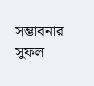সম্ভাবনার সুফল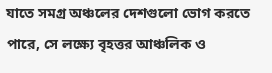যাতে সমগ্র অঞ্চলের দেশগুলো ভোগ করতে পারে, সে লক্ষ্যে বৃহত্তর আঞ্চলিক ও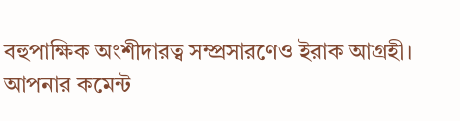বহুপাক্ষিক অংশীদারত্ব সম্প্রসারণেও ইরাক আগ্রহী।
আপনার কমেন্ট